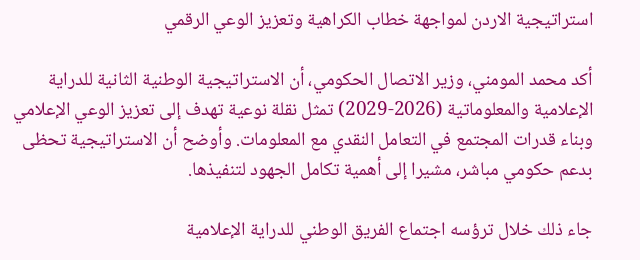استراتيجية الاردن لمواجهة خطاب الكراهية وتعزيز الوعي الرقمي

أكد محمد المومني، وزير الاتصال الحكومي، أن الاستراتيجية الوطنية الثانية للدراية الإعلامية والمعلوماتية (2026-2029) تمثل نقلة نوعية تهدف إلى تعزيز الوعي الإعلامي وبناء قدرات المجتمع في التعامل النقدي مع المعلومات. وأوضح أن الاستراتيجية تحظى بدعم حكومي مباشر، مشيرا إلى أهمية تكامل الجهود لتنفيذها.

جاء ذلك خلال ترؤسه اجتماع الفريق الوطني للدراية الإعلامية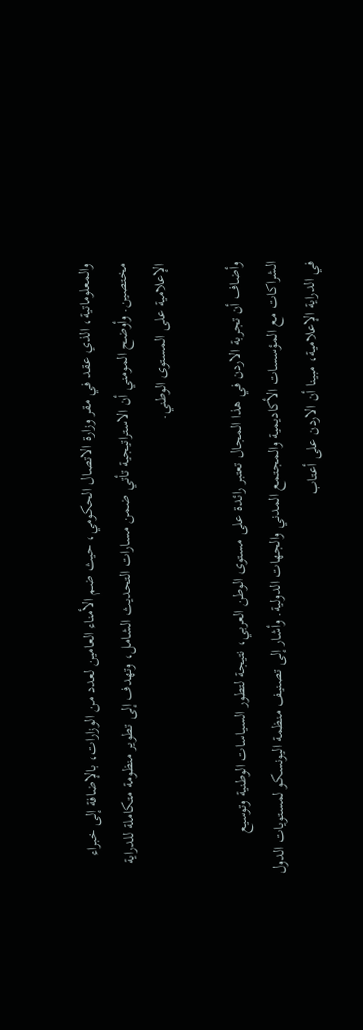والمعلوماتية، الذي عقد في مقر وزارة الاتصال الحكومي، حيث ضم الأمناء العامين لعدد من الوزارات، بالإضافة إلى خبراء مختصين. وأوضح المومني أن الاستراتيجية تأتي ضمن مسارات التحديث الشامل، وتهدف إلى تطوير منظومة متكاملة للدراية الإعلامية على المستوى الوطني.

وأضاف أن تجربة الاردن في هذا المجال تعتبر رائدة على مستوى الوطن العربي، نتيجة لتطور السياسات الوطنية وتوسيع الشراكات مع المؤسسات الأكاديمية والمجتمع المدني والجهات الدولية. وأشار إلى تصنيف منظمة اليونسكو لمستويات الدول في الدراية الإعلامية، مبينا أن الاردن على أعتاب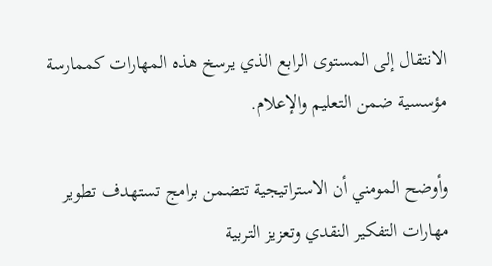الانتقال إلى المستوى الرابع الذي يرسخ هذه المهارات كممارسة مؤسسية ضمن التعليم والإعلام.

وأوضح المومني أن الاستراتيجية تتضمن برامج تستهدف تطوير مهارات التفكير النقدي وتعزيز التربية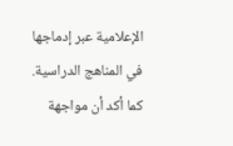الإعلامية عبر إدماجها في المناهج الدراسية. كما أكد أن مواجهة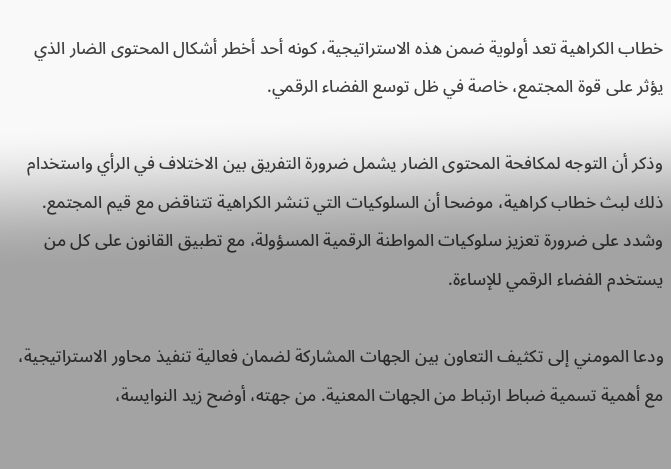خطاب الكراهية تعد أولوية ضمن هذه الاستراتيجية، كونه أحد أخطر أشكال المحتوى الضار الذي يؤثر على قوة المجتمع، خاصة في ظل توسع الفضاء الرقمي.

وذكر أن التوجه لمكافحة المحتوى الضار يشمل ضرورة التفريق بين الاختلاف في الرأي واستخدام ذلك لبث خطاب كراهية، موضحا أن السلوكيات التي تنشر الكراهية تتناقض مع قيم المجتمع. وشدد على ضرورة تعزيز سلوكيات المواطنة الرقمية المسؤولة، مع تطبيق القانون على كل من يستخدم الفضاء الرقمي للإساءة.

ودعا المومني إلى تكثيف التعاون بين الجهات المشاركة لضمان فعالية تنفيذ محاور الاستراتيجية، مع أهمية تسمية ضباط ارتباط من الجهات المعنية. من جهته، أوضح زيد النوايسة،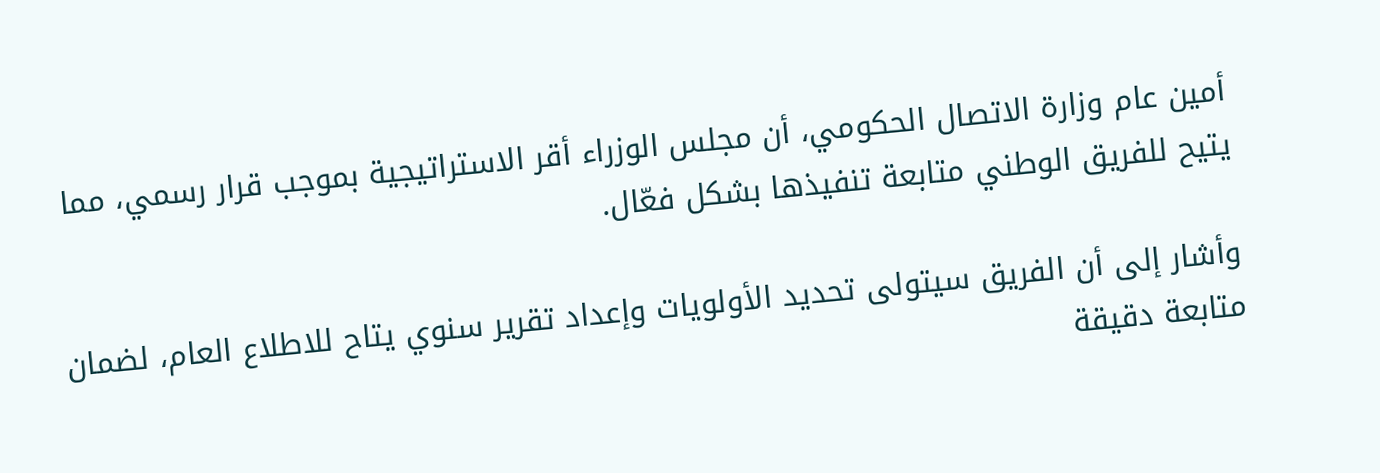أمين عام وزارة الاتصال الحكومي، أن مجلس الوزراء أقر الاستراتيجية بموجب قرار رسمي، مما يتيح للفريق الوطني متابعة تنفيذها بشكل فعّال.

وأشار إلى أن الفريق سيتولى تحديد الأولويات وإعداد تقرير سنوي يتاح للاطلاع العام، لضمان متابعة دقيقة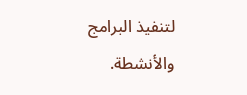لتنفيذ البرامج والأنشطة.